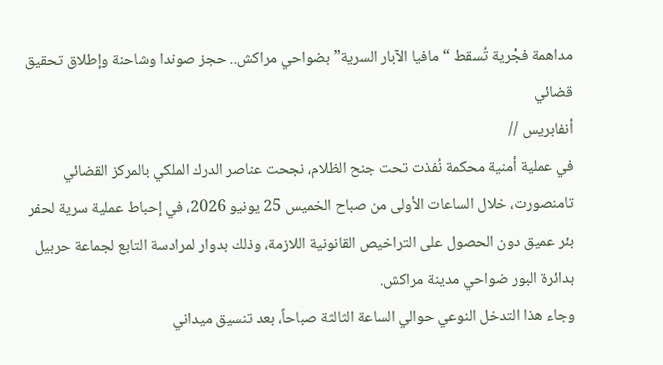مداهمة فجْرية تُسقط “مافيا الآبار السرية” بضواحي مراكش.. حجز صوندا وشاحنة وإطلاق تحقيق قضائي
أنفابريس //
في عملية أمنية محكمة نُفذت تحت جنح الظلام، نجحت عناصر الدرك الملكي بالمركز القضائي تامنصورت، خلال الساعات الأولى من صباح الخميس 25 يونيو 2026، في إحباط عملية سرية لحفر بئر عميق دون الحصول على التراخيص القانونية اللازمة، وذلك بدوار لمرادسة التابع لجماعة حربيل بدائرة البور ضواحي مدينة مراكش.
وجاء هذا التدخل النوعي حوالي الساعة الثالثة صباحاً، بعد تنسيق ميداني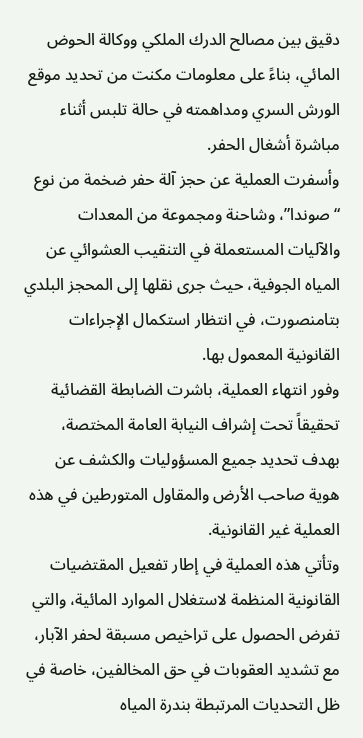دقيق بين مصالح الدرك الملكي ووكالة الحوض المائي، بناءً على معلومات مكنت من تحديد موقع الورش السري ومداهمته في حالة تلبس أثناء مباشرة أشغال الحفر.
وأسفرت العملية عن حجز آلة حفر ضخمة من نوع “صوندا”، وشاحنة ومجموعة من المعدات والآليات المستعملة في التنقيب العشوائي عن المياه الجوفية، حيث جرى نقلها إلى المحجز البلدي بتامنصورت، في انتظار استكمال الإجراءات القانونية المعمول بها.
وفور انتهاء العملية، باشرت الضابطة القضائية تحقيقاً تحت إشراف النيابة العامة المختصة، بهدف تحديد جميع المسؤوليات والكشف عن هوية صاحب الأرض والمقاول المتورطين في هذه العملية غير القانونية.
وتأتي هذه العملية في إطار تفعيل المقتضيات القانونية المنظمة لاستغلال الموارد المائية، والتي تفرض الحصول على تراخيص مسبقة لحفر الآبار، مع تشديد العقوبات في حق المخالفين، خاصة في ظل التحديات المرتبطة بندرة المياه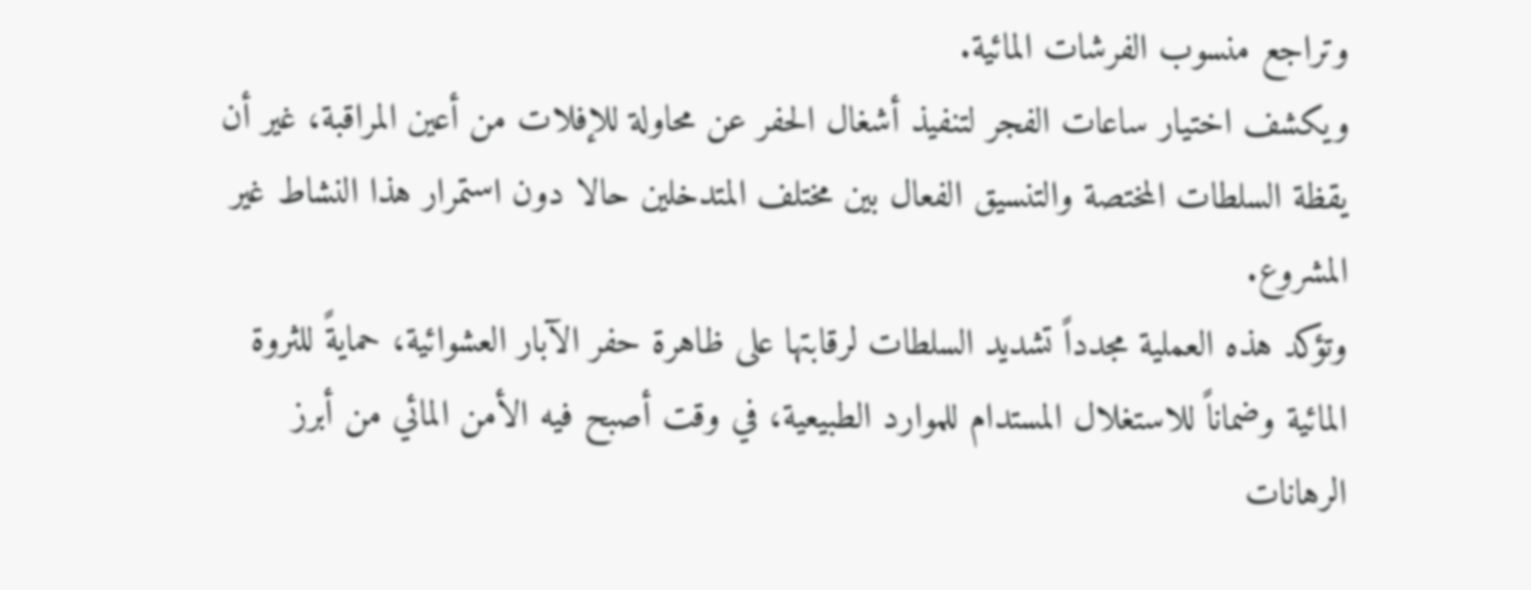وتراجع منسوب الفرشات المائية.
ويكشف اختيار ساعات الفجر لتنفيذ أشغال الحفر عن محاولة للإفلات من أعين المراقبة، غير أن يقظة السلطات المختصة والتنسيق الفعال بين مختلف المتدخلين حالا دون استمرار هذا النشاط غير المشروع.
وتؤكد هذه العملية مجدداً تشديد السلطات لرقابتها على ظاهرة حفر الآبار العشوائية، حمايةً للثروة المائية وضماناً للاستغلال المستدام للموارد الطبيعية، في وقت أصبح فيه الأمن المائي من أبرز الرهانات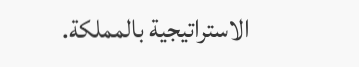الاستراتيجية بالمملكة.